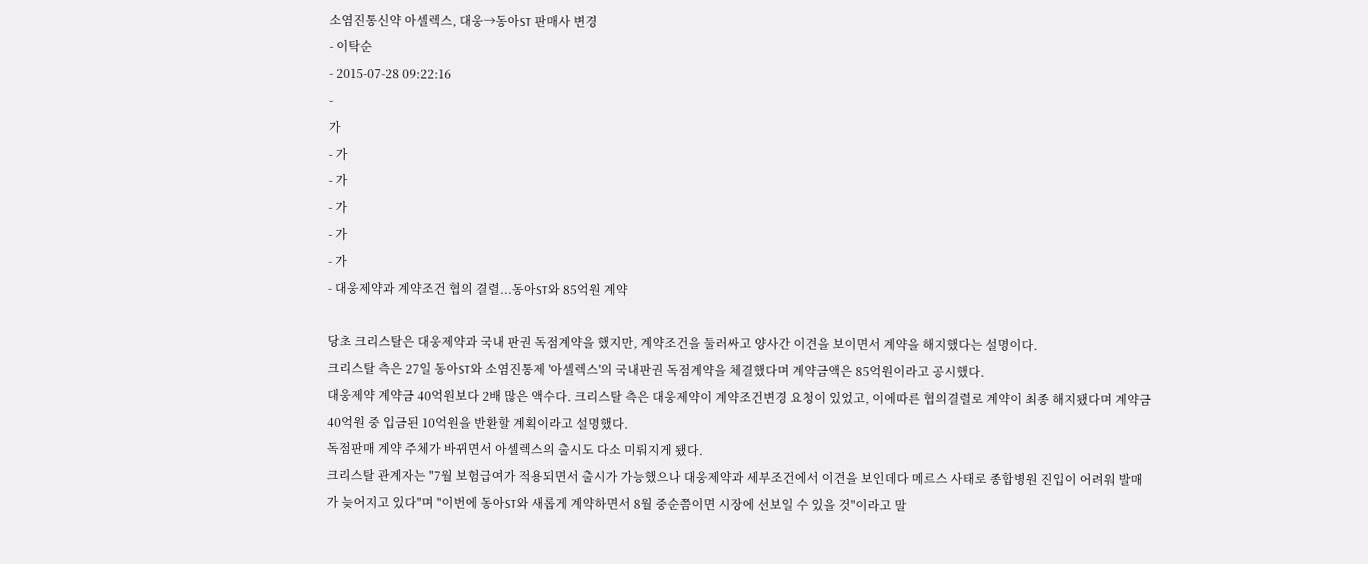소염진통신약 아셀렉스, 대웅→동아ST 판매사 변경
- 이탁순
- 2015-07-28 09:22:16
-
가
- 가
- 가
- 가
- 가
- 가
- 대웅제약과 계약조건 협의 결렬...동아ST와 85억원 계약

당초 크리스탈은 대웅제약과 국내 판권 독점계약을 했지만, 계약조건을 둘러싸고 양사간 이견을 보이면서 계약을 해지했다는 설명이다.
크리스탈 측은 27일 동아ST와 소염진통제 '아셀렉스'의 국내판권 독점계약을 체결했다며 계약금액은 85억원이라고 공시했다.
대웅제약 계약금 40억원보다 2배 많은 액수다. 크리스탈 측은 대웅제약이 계약조건변경 요청이 있었고, 이에따른 협의결렬로 계약이 최종 해지됐다며 계약금 40억원 중 입금된 10억원을 반환할 계획이라고 설명했다.
독점판매 계약 주체가 바뀌면서 아셀렉스의 출시도 다소 미뤄지게 됐다.
크리스탈 관계자는 "7월 보험급여가 적용되면서 출시가 가능했으나 대웅제약과 세부조건에서 이견을 보인데다 메르스 사태로 종합병원 진입이 어려워 발매가 늦어지고 있다"며 "이번에 동아ST와 새롭게 계약하면서 8월 중순쯤이면 시장에 선보일 수 있을 것"이라고 말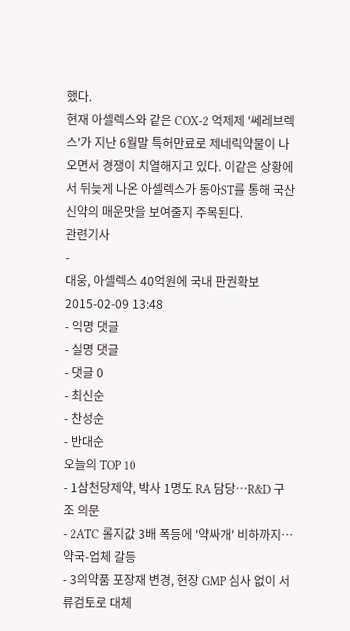했다.
현재 아셀렉스와 같은 COX-2 억제제 '쎄레브렉스'가 지난 6월말 특허만료로 제네릭약물이 나오면서 경쟁이 치열해지고 있다. 이같은 상황에서 뒤늦게 나온 아셀렉스가 동아ST를 통해 국산신약의 매운맛을 보여줄지 주목된다.
관련기사
-
대웅, 아셀렉스 40억원에 국내 판권확보
2015-02-09 13:48
- 익명 댓글
- 실명 댓글
- 댓글 0
- 최신순
- 찬성순
- 반대순
오늘의 TOP 10
- 1삼천당제약, 박사 1명도 RA 담당…R&D 구조 의문
- 2ATC 롤지값 3배 폭등에 '약싸개' 비하까지…약국-업체 갈등
- 3의약품 포장재 변경, 현장 GMP 심사 없이 서류검토로 대체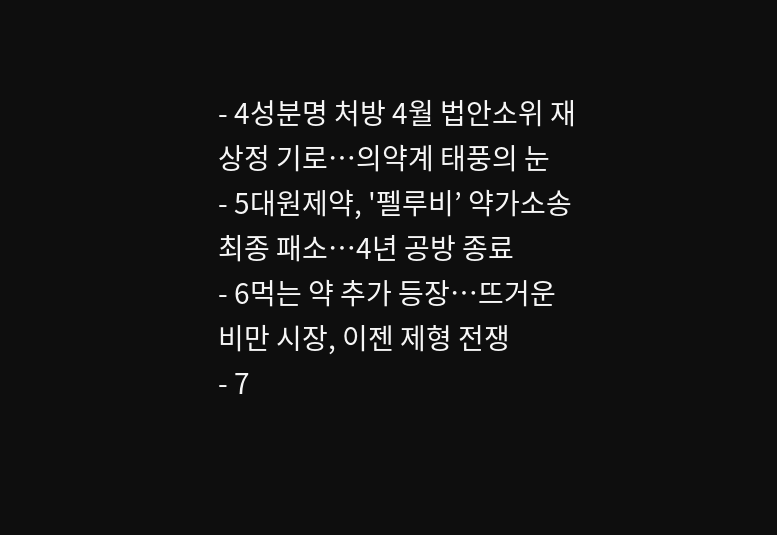- 4성분명 처방 4월 법안소위 재상정 기로…의약계 태풍의 눈
- 5대원제약, '펠루비’ 약가소송 최종 패소…4년 공방 종료
- 6먹는 약 추가 등장…뜨거운 비만 시장, 이젠 제형 전쟁
- 7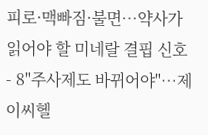피로·맥빠짐·불면…약사가 읽어야 할 미네랄 결핍 신호
- 8"주사제도 바뀌어야"…제이씨헬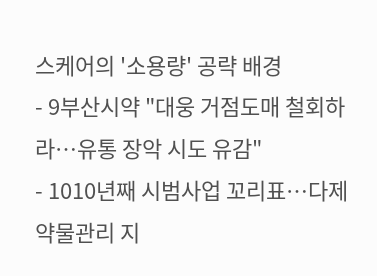스케어의 '소용량' 공략 배경
- 9부산시약 "대웅 거점도매 철회하라…유통 장악 시도 유감"
- 1010년째 시범사업 꼬리표…다제약물관리 지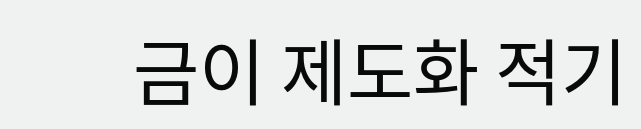금이 제도화 적기